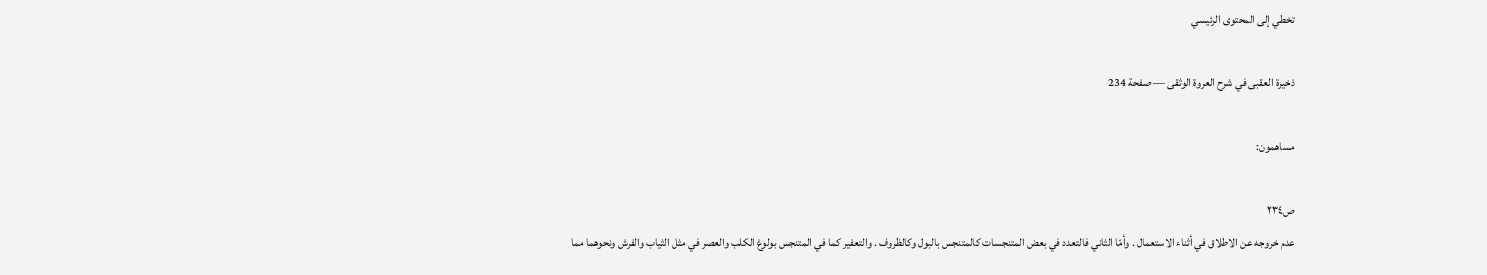تخطي إلى المحتوى الرئيسي

ذخيرة العقبى في شرح العروة الوثقى — صفحة 234

مساهمون:

ص٢٣٤
عدم خروجه عن الاطلاق في أثناء الاستعمال . وأمّا الثاني فالتعدد في بعض المتنجسات كالمتنجس بالبول وكالظروف . والتعفير كما في المتنجس بولوغ الكلب والعصر في مثل الثياب والفرش ونحوهما مما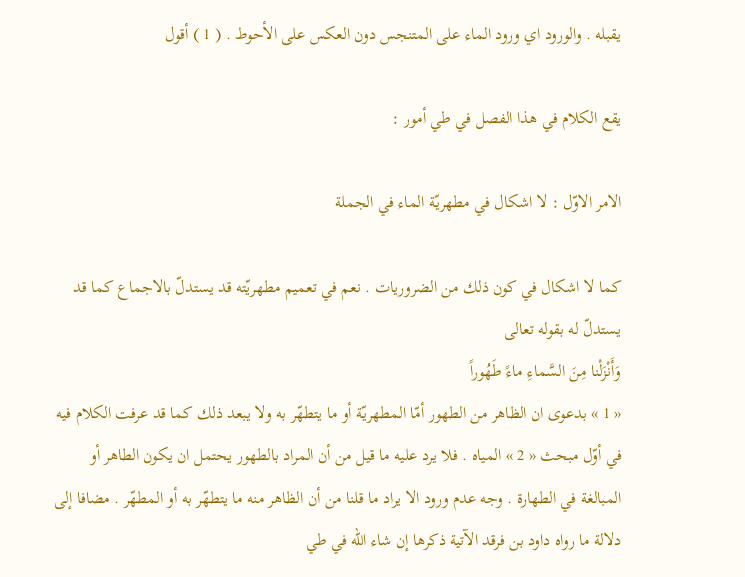يقبله . والورود اي ورود الماء على المتنجس دون العكس على الأحوط . ( 1 ) أقول

يقع الكلام في هذا الفصل في طي أمور :

الامر الاوّل : لا اشكال في مطهريّة الماء في الجملة

كما لا اشكال في كون ذلك من الضروريات . نعم في تعميم مطهريّته قد يستدلّ بالاجماع كما قد يستدلّ له بقوله تعالى
وَأَنْزَلْنا مِنَ السَّماءِ ماءً طَهُوراً
« 1 » بدعوى ان الظاهر من الطهور أمّا المطهريّة أو ما يتطهّر به ولا يبعد ذلك كما قد عرفت الكلام فيه في أوّل مبحث « 2 » المياه . فلا يرد عليه ما قيل من أن المراد بالطهور يحتمل ان يكون الطاهر أو المبالغة في الطهارة . وجه عدم ورود الا يراد ما قلنا من أن الظاهر منه ما يتطهّر به أو المطهّر . مضافا إلى دلالة ما رواه داود بن فرقد الآتية ذكرها إن شاء اللّه في طي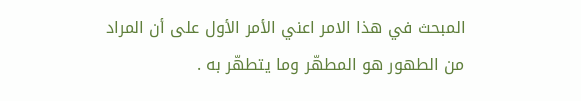المبحث في هذا الامر اعني الأمر الأول على أن المراد من الطهور هو المطهّر وما يتطهّر به .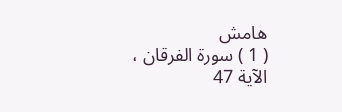هامش
( 1 ) سورة الفرقان ، الآية 47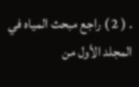. ( 2 ) راجع مبحث المياه في المجلد الأول من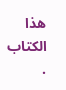هذا الكتاب .